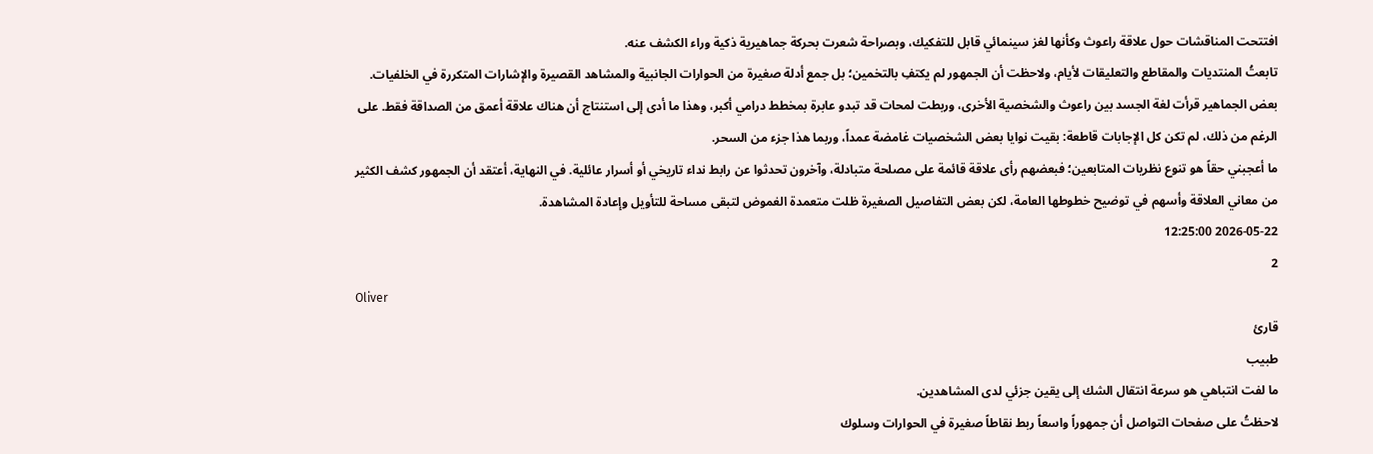افتتحت المناقشات حول علاقة راعوث وكأنها لغز سينمائي قابل للتفكيك، وبصراحة شعرت بحركة جماهيرية ذكية وراء الكشف عنه.
تابعتُ المنتديات والمقاطع والتعليقات لأيام، ولاحظت أن الجمهور لم يكتفِ بالتخمين؛ بل جمع أدلة صغيرة من الحوارات الجانبية والمشاهد القصيرة والإشارات المتكررة في الخلفيات. بعض الجماهير قرأت لغة الجسد بين راعوث والشخصية الأخرى، وربطت لمحات قد تبدو عابرة بمخطط درامي أكبر، وهذا ما أدى إلى استنتاج أن هناك علاقة أعمق من الصداقة فقط. على الرغم من ذلك، لم تكن كل الإجابات قاطعة: بقيت نوايا بعض الشخصيات غامضة عمداً، وربما هذا جزء من السحر.
ما أعجبني حقاً هو تنوع نظريات المتابعين؛ فبعضهم رأى علاقة قائمة على مصلحة متبادلة، وآخرون تحدثوا عن رابط نداء تاريخي أو أسرار عائلية. في النهاية، أعتقد أن الجمهور كشف الكثير من معاني العلاقة وأسهم في توضيح خطوطها العامة، لكن بعض التفاصيل الصغيرة ظلت متعمدة الغموض لتبقى مساحة للتأويل وإعادة المشاهدة.
2026-05-22 12:25:00
2
Oliver
قارئ
طبيب
ما لفت انتباهي هو سرعة انتقال الشك إلى يقين جزئي لدى المشاهدين.
لاحظتُ على صفحات التواصل أن جمهوراً واسعاً ربط نقاطاً صغيرة في الحوارات وسلوك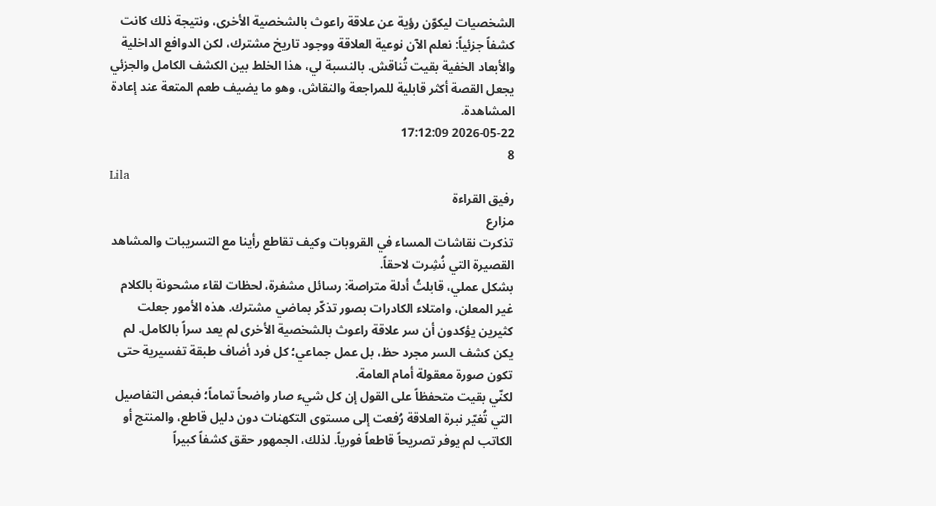الشخصيات ليكوّن رؤية عن علاقة راعوث بالشخصية الأخرى، ونتيجة ذلك كانت كشفاً جزئياً: نعلم الآن نوعية العلاقة ووجود تاريخ مشترك، لكن الدوافع الداخلية والأبعاد الخفية بقيت تُناقش. بالنسبة لي، هذا الخلط بين الكشف الكامل والجزئي يجعل القصة أكثر قابلية للمراجعة والنقاش، وهو ما يضيف طعم المتعة عند إعادة المشاهدة.
2026-05-22 17:12:09
8
Lila
رفيق القراءة
مزارع
تذكرت نقاشات المساء في القروبات وكيف تقاطع رأينا مع التسريبات والمشاهد القصيرة التي نُشِرت لاحقاً.
بشكل عملي، قابلتُ أدلة متراصة: رسائل مشفرة، لحظات لقاء مشحونة بالكلام غير المعلن، وامتلاء الكادرات بصور تذكّر بماضي مشترك. هذه الأمور جعلت كثيرين يؤكدون أن سر علاقة راعوث بالشخصية الأخرى لم يعد سراً بالكامل. لم يكن كشف السر مجرد حظ، بل عمل جماعي؛ كل فرد أضاف طبقة تفسيرية حتى تكون صورة معقولة أمام العامة.
لكنّي بقيت متحفظاً على القول إن كل شيء صار واضحاً تماماً؛ فبعض التفاصيل التي تُغيّر نبرة العلاقة رُفعت إلى مستوى التكهنات دون دليل قاطع، والمنتج أو الكاتب لم يوفر تصريحاً قاطعاً فورياً. لذلك، الجمهور حقق كشفاً كبيراً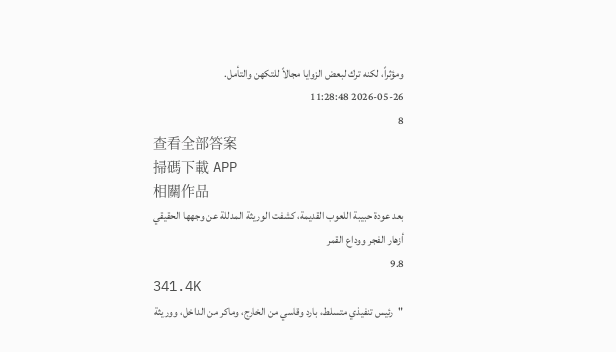ومؤثراً، لكنه ترك لبعض الزوايا مجالاً للتكهن والتأمل.
2026-05-26 11:28:48
8
查看全部答案
掃碼下載 APP
相關作品
بعد عودة حبيبة اللعوب القديمة، كشفت الوريثة المدللة عن وجهها الحقيقي
أزهار الفجر ووداع القمر
9.8
341.4K
"رئيس تنفيذي متسلط، بارد وقاسي من الخارج، وماكر من الداخل، ووريثة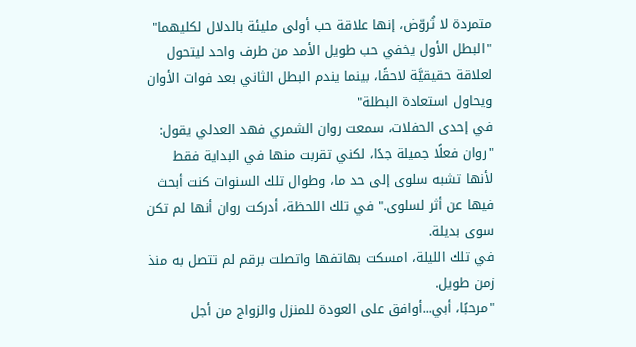متمردة لا تُروّض، إنها علاقة حب أولى مليئة بالدلال لكليهما"
"البطل الأول يخفي حب طويل الأمد من طرف واحد ليتحول لعلاقة حقيقيَّة لاحقًا، بينما يندم البطل الثاني بعد فوات الأوان ويحاول استعادة البطلة"
في إحدى الحفلات، سمعت روان الشمري فهد العدلي يقول: "روان فعلًا جميلة جدًا، لكني تقربت منها في البداية فقط لأنها تشبه سلوى إلى حد ما، وطوال تلك السنوات كنت أبحث فيها عن أثر لسلوى." في تلك اللحظة، أدركت روان أنها لم تكن سوى بديلة.
في تلك الليلة، امسكت بهاتفها واتصلت برقم لم تتصل به منذ زمن طويل.
"مرحبًا، أبي...أوافق على العودة للمنزل والزواج من أجل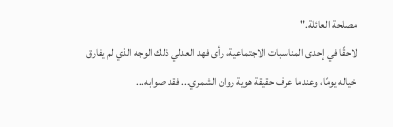مصلحة العائلة."
لاحقًا في إحدى المناسبات الاجتماعية، رأى فهد العدلي ذلك الوجه الذي لم يفارق خياله يومًا، وعندما عرف حقيقة هوية روان الشمري... فقد صوابه...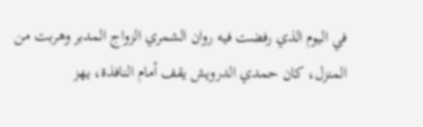في اليوم الذي رفضت فيه روان الشمري الزواج المدبر وهربت من المنزل، كان حمدي الدرويش يقف أمام النافذة، يهز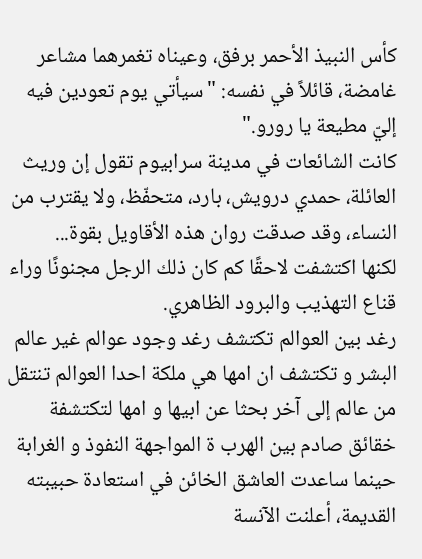كأس النبيذ الأحمر برفق، وعيناه تغمرهما مشاعر غامضة، قائلاً في نفسه: "سيأتي يوم تعودين فيه إليّ مطيعة يا رورو."
كانت الشائعات في مدينة سرابيوم تقول إن وريث العائلة، حمدي درويش، بارد، متحفّظ، ولا يقترب من النساء، وقد صدقت روان هذه الأقاويل بقوة...
لكنها اكتشفت لاحقًا كم كان ذلك الرجل مجنونًا وراء قناع التهذيب والبرود الظاهري.
رغد بين العوالم تكتشف رغد وجود عوالم غير عالم البشر و تكتشف ان امها هي ملكة احدا العوالم تنتقل من عالم إلى آخر بحثا عن ابيها و امها لتكتشفة خقائق صادم بين الهرب ة المواجهة النفوذ و الغرابة
حينما ساعدت العاشق الخائن في استعادة حبيبته القديمة، أعلنت الآنسة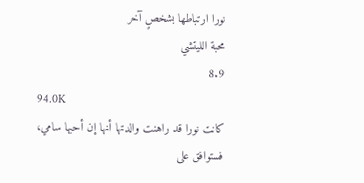نورا ارتباطها بشخصٍ آخر
محبة الليتشي
8.9
94.0K
كانت نورا قد راهنت والدتها أنها إن أحبها سامي، فستوافق على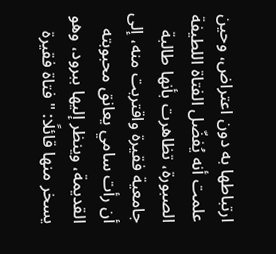ارتباطها به دون اعتراض، وحين علمت أنه يُفضّل الفتاة اللطيفة الصبورة، تظاهرت بأنها طالبة جامعية فقيرة واقتربت منه، إلى أن رأت سامي يعانق محبوبته القديمة، وينظر إليها ببرود، وهو يسخر منها قائلًا: " فتاة فقيرة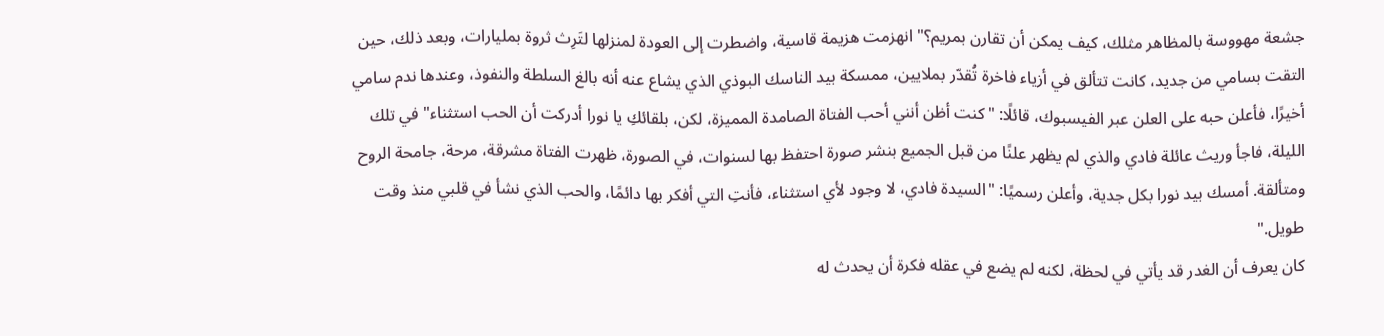جشعة مهووسة بالمظاهر مثلك، كيف يمكن أن تقارن بمريم؟" انهزمت هزيمة قاسية، واضطرت إلى العودة لمنزلها لتَرِث ثروة بمليارات، وبعد ذلك، حين التقت بسامي من جديد، كانت تتألق في أزياء فاخرة تُقدّر بملايين، ممسكة بيد الناسك البوذي الذي يشاع عنه أنه بالغ السلطة والنفوذ، وعندها ندم سامي أخيرًا، فأعلن حبه على العلن عبر الفيسبوك، قائلًا: "كنت أظن أنني أحب الفتاة الصامدة المميزة، لكن، بلقائكِ يا نورا أدركت أن الحب استثناء" في تلك الليلة، فاجأ وريث عائلة فادي والذي لم يظهر علنًا من قبل الجميع بنشر صورة احتفظ بها لسنوات، في الصورة، ظهرت الفتاة مشرقة، مرحة، جامحة الروح ومتألقة. أمسك بيد نورا بكل جدية، وأعلن رسميًا: "السيدة فادي، لا وجود لأي استثناء، فأنتِ التي أفكر بها دائمًا، والحب الذي نشأ في قلبي منذ وقت طويل."
كان يعرف أن الغدر قد يأتي في لحظة، لكنه لم يضع في عقله فكرة أن يحدث له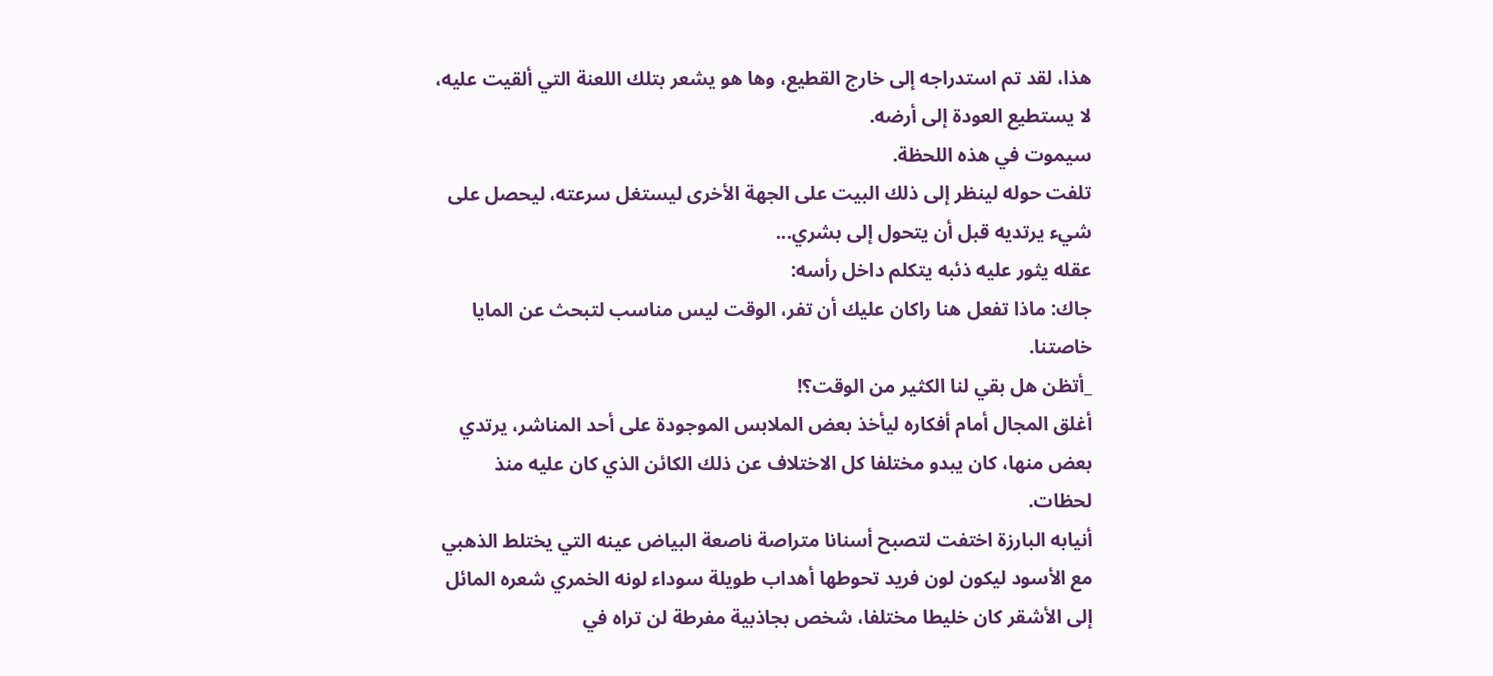هذا، لقد تم استدراجه إلى خارج القطيع، وها هو يشعر بتلك اللعنة التي ألقيت عليه، لا يستطيع العودة إلى أرضه.
سيموت في هذه اللحظة.
تلفت حوله لينظر إلى ذلك البيت على الجهة الأخرى ليستغل سرعته، ليحصل على شيء يرتديه قبل أن يتحول إلى بشري...
عقله يثور عليه ذئبه يتكلم داخل رأسه:
جاك: ماذا تفعل هنا راكان عليك أن تفر، الوقت ليس مناسب لتبحث عن المايا خاصتنا.
_أتظن هل بقي لنا الكثير من الوقت؟!
أغلق المجال أمام أفكاره ليأخذ بعض الملابس الموجودة على أحد المناشر، يرتدي بعض منها، كان يبدو مختلفا كل الاختلاف عن ذلك الكائن الذي كان عليه منذ لحظات.
أنيابه البارزة اختفت لتصبح أسنانا متراصة ناصعة البياض عينه التي يختلط الذهبي مع الأسود ليكون لون فريد تحوطها أهداب طويلة سوداء لونه الخمري شعره المائل إلى الأشقر كان خليطا مختلفا، شخص بجاذبية مفرطة لن تراه في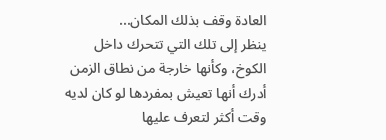العادة وقف بذلك المكان...
ينظر إلى تلك التي تتحرك داخل الكوخ، وكأنها خارجة من نطاق الزمن أدرك أنها تعيش بمفردها لو كان لديه وقت أكثر لتعرف عليها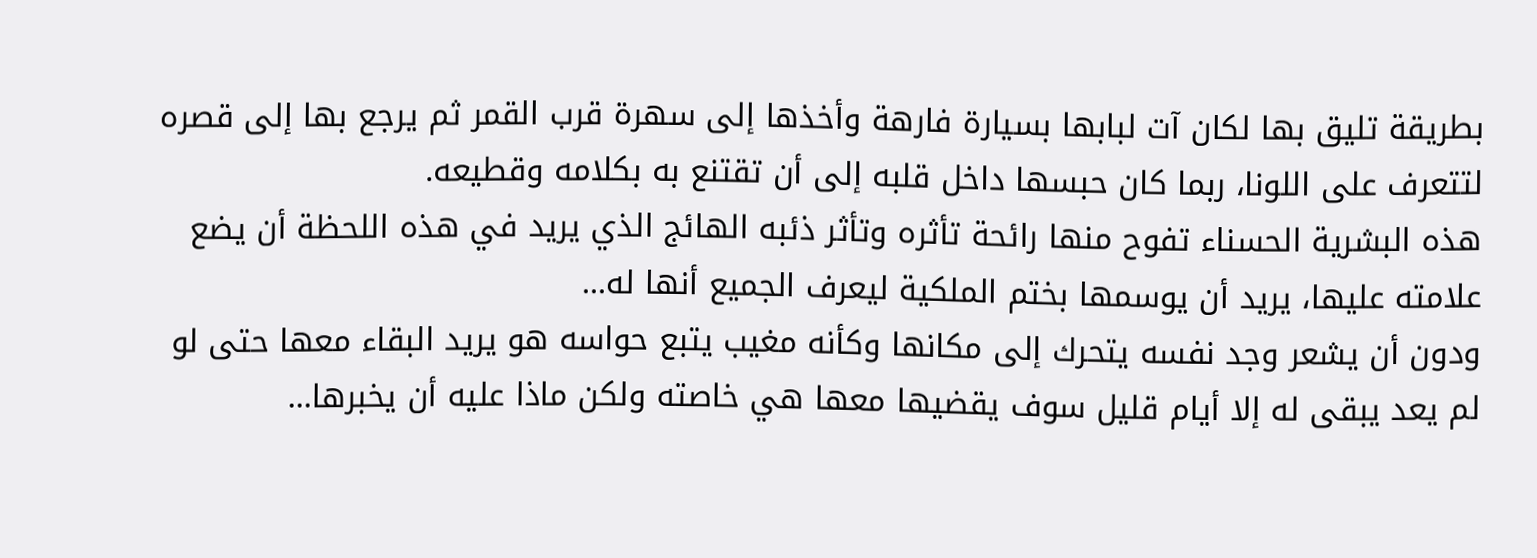بطريقة تليق بها لكان آت لبابها بسيارة فارهة وأخذها إلى سهرة قرب القمر ثم يرجع بها إلى قصره لتتعرف على اللونا، ربما كان حبسها داخل قلبه إلى أن تقتنع به بكلامه وقطيعه.
هذه البشرية الحسناء تفوح منها رائحة تأثره وتأثر ذئبه الهائج الذي يريد في هذه اللحظة أن يضع علامته عليها، يريد أن يوسمها بختم الملكية ليعرف الجميع أنها له...
ودون أن يشعر وجد نفسه يتحرك إلى مكانها وكأنه مغيب يتبع حواسه هو يريد البقاء معها حتى لو لم يعد يبقى له إلا أيام قليل سوف يقضيها معها هي خاصته ولكن ماذا عليه أن يخبرها...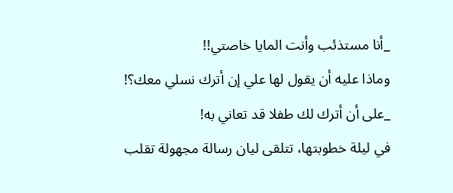_أنا مستذئب وأنت المايا خاصتي!!
وماذا عليه أن يقول لها علي إن أترك نسلي معك؟!
_على أن أترك لك طفلا قد تعاني به!
في ليلة خطوبتها، تتلقى ليان رسالة مجهولة تقلب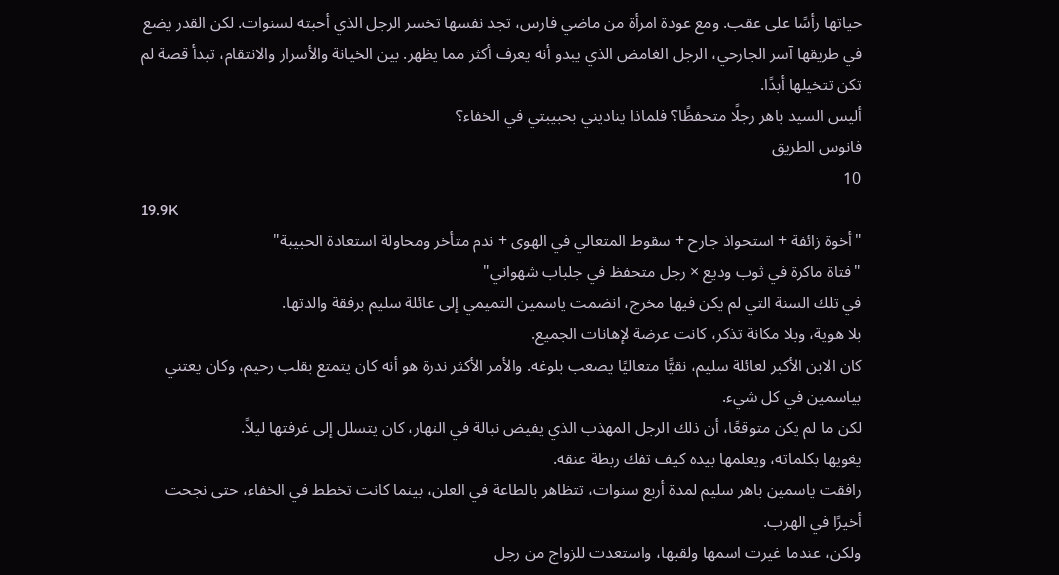حياتها رأسًا على عقب. ومع عودة امرأة من ماضي فارس، تجد نفسها تخسر الرجل الذي أحبته لسنوات. لكن القدر يضع في طريقها آسر الجارحي، الرجل الغامض الذي يبدو أنه يعرف أكثر مما يظهر. بين الخيانة والأسرار والانتقام، تبدأ قصة لم تكن تتخيلها أبدًا.
أليس السيد باهر رجلًا متحفظًا؟ فلماذا يناديني بحبيبتي في الخفاء؟
فانوس الطريق
10
19.9K
"أخوة زائفة + استحواذ جارح + سقوط المتعالي في الهوى + ندم متأخر ومحاولة استعادة الحبيبة"
"فتاة ماكرة في ثوب وديع × رجل متحفظ في جلباب شهواني"
في تلك السنة التي لم يكن فيها مخرج، انضمت ياسمين التميمي إلى عائلة سليم برفقة والدتها.
بلا هوية، وبلا مكانة تذكر، كانت عرضة لإهانات الجميع.
كان الابن الأكبر لعائلة سليم، نقيًّا متعاليًا يصعب بلوغه. والأمر الأكثر ندرة هو أنه كان يتمتع بقلب رحيم، وكان يعتني بياسمين في كل شيء.
لكن ما لم يكن متوقعًا، أن ذلك الرجل المهذب الذي يفيض نبالة في النهار، كان يتسلل إلى غرفتها ليلاً.
يغويها بكلماته، ويعلمها بيده كيف تفك ربطة عنقه.
رافقت ياسمين باهر سليم لمدة أربع سنوات، تتظاهر بالطاعة في العلن، بينما كانت تخطط في الخفاء، حتى نجحت أخيرًا في الهرب.
ولكن، عندما غيرت اسمها ولقبها، واستعدت للزواج من رجل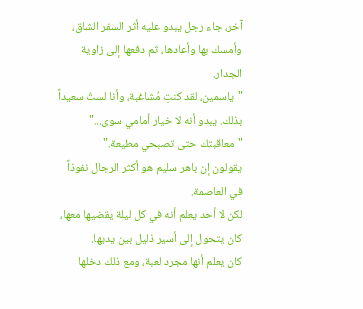آخر، جاء رجل يبدو عليه أثر السفر الشاق، وأمسك بها وأعادها، ثم دفعها إلى زاوية الجدار.
"ياسمين، لقد كنتِ مُشاغبة، وأنا لستُ سعيداً بذلك. يبدو أنه لا خيار أمامي سوى..."
"معاقبتك حتى تصبحي مطيعة."
يقولون إن باهر سليم هو أكثر الرجال نفوذاً في العاصمة.
لكن لا أحد يعلم أنه في كل ليلة يقضيها معها، كان يتحول إلى أسير ذليل بين يديها.
كان يعلم أنها مجرد لعبة، ومع ذلك دخلها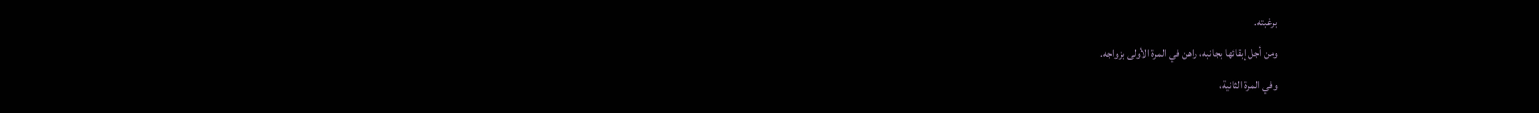برغبته.
ومن أجل إبقائها بجانبه، راهن في المرة الأولى بزواجه.
وفي المرة الثانية،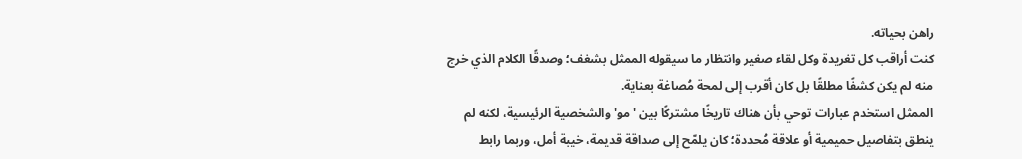راهن بحياته.
كنت أراقب كل تغريدة وكل لقاء صغير وانتظار ما سيقوله الممثل بشغف؛ وصدقًا الكلام الذي خرج منه لم يكن كشفًا مطلقًا بل كان أقرب إلى لمحة مُصاغة بعناية.
الممثل استخدم عبارات توحي بأن هناك تاريخًا مشتركًا بين 'مو' والشخصية الرئيسية، لكنه لم ينطق بتفاصيل حميمية أو علاقة مُحددة؛ كان يلمّح إلى صداقة قديمة، خيبة أمل، وربما رابط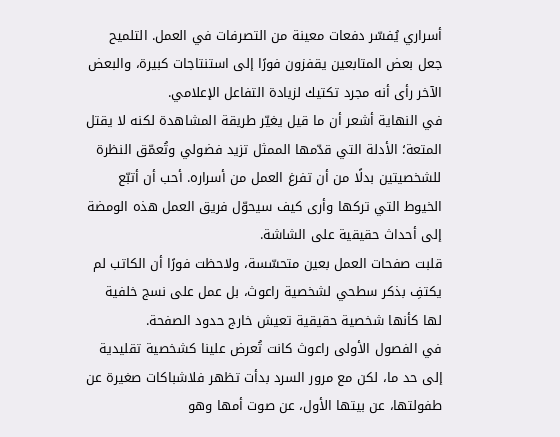أسراري يُفسّر دفعات معينة من التصرفات في العمل. التلميح جعل بعض المتابعين يقفزون فورًا إلى استنتاجات كبيرة، والبعض الآخر رأى أنه مجرد تكتيك لزيادة التفاعل الإعلامي.
في النهاية أشعر أن ما قيل يغيّر طريقة المشاهدة لكنه لا يقتل المتعة؛ الأدلة التي قدّمها الممثل تزيد فضولي وتُعمّق النظرة للشخصيتين بدلًا من أن تفرغ العمل من أسراره. أحب أن أتبّع الخيوط التي تركها وأرى كيف سيحوّل فريق العمل هذه الومضة إلى أحداث حقيقية على الشاشة.
قلبت صفحات العمل بعين متحسّسة، ولاحظت فورًا أن الكاتب لم يكتفِ بذكر سطحي لشخصية راعوث، بل عمل على نسج خلفية لها كأنها شخصية حقيقية تعيش خارج حدود الصفحة.
في الفصول الأولى راعوث كانت تُعرض علينا كشخصية تقليدية إلى حد ما، لكن مع مرور السرد بدأت تظهر فلاشباكات صغيرة عن طفولتها، عن بيتها الأول، عن صوت أمها وهو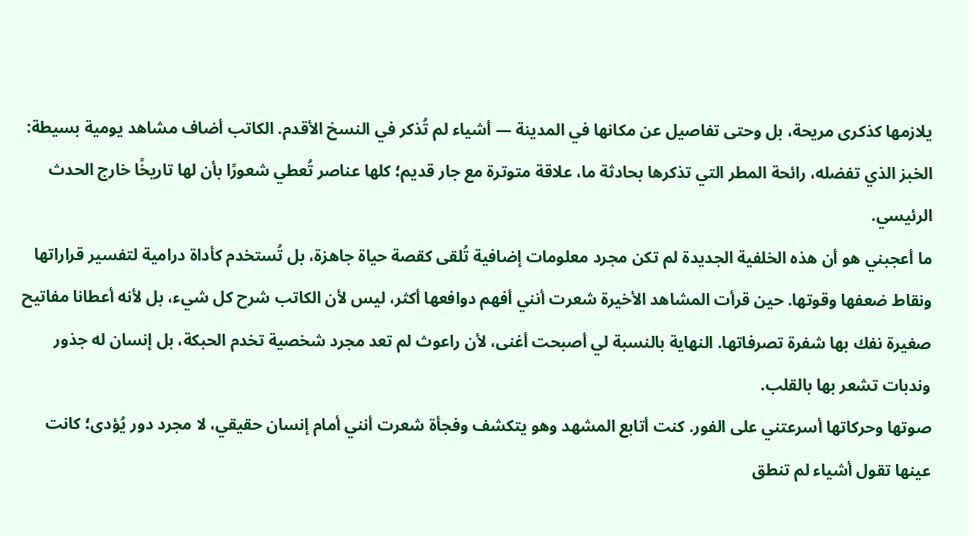يلازمها كذكرى مريحة، بل وحتى تفاصيل عن مكانها في المدينة — أشياء لم تُذكر في النسخ الأقدم. الكاتب أضاف مشاهد يومية بسيطة: الخبز الذي تفضله، رائحة المطر التي تذكرها بحادثة ما، علاقة متوترة مع جار قديم؛ كلها عناصر تُعطي شعورًا بأن لها تاريخًا خارج الحدث الرئيسي.
ما أعجبني هو أن هذه الخلفية الجديدة لم تكن مجرد معلومات إضافية تُلقى كقصة حياة جاهزة، بل تُستخدم كأداة درامية لتفسير قراراتها ونقاط ضعفها وقوتها. حين قرأت المشاهد الأخيرة شعرت أنني أفهم دوافعها أكثر، ليس لأن الكاتب شرح كل شيء، بل لأنه أعطانا مفاتيح صغيرة نفك بها شفرة تصرفاتها. النهاية بالنسبة لي أصبحت أغنى، لأن راعوث لم تعد مجرد شخصية تخدم الحبكة، بل إنسان له جذور وندبات تشعر بها بالقلب.
صوتها وحركاتها أسرعتني على الفور. كنت أتابع المشهد وهو يتكشف وفجأة شعرت أنني أمام إنسان حقيقي، لا مجرد دور يُؤدى؛ كانت عينها تقول أشياء لم تنطق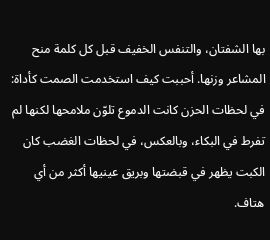بها الشفتان، والتنفس الخفيف قبل كل كلمة منح المشاعر وزنها. أحببت كيف استخدمت الصمت كأداة: في لحظات الحزن كانت الدموع تلوّن ملامحها لكنها لم تفرط في البكاء، وبالعكس، في لحظات الغضب كان الكبت يظهر في قبضتها وبريق عينيها أكثر من أي هتاف.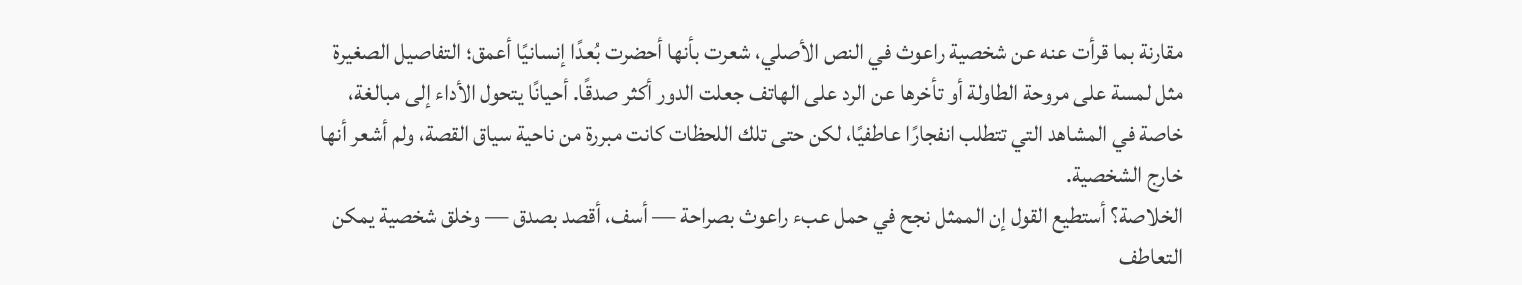مقارنة بما قرأت عنه عن شخصية راعوث في النص الأصلي، شعرت بأنها أحضرت بُعدًا إنسانيًا أعمق؛ التفاصيل الصغيرة مثل لمسة على مروحة الطاولة أو تأخرها عن الرد على الهاتف جعلت الدور أكثر صدقًا. أحيانًا يتحول الأداء إلى مبالغة، خاصة في المشاهد التي تتطلب انفجارًا عاطفيًا، لكن حتى تلك اللحظات كانت مبررة من ناحية سياق القصة، ولم أشعر أنها خارج الشخصية.
الخلاصة؟ أستطيع القول إن الممثل نجح في حمل عبء راعوث بصراحة — أسف، أقصد بصدق — وخلق شخصية يمكن التعاطف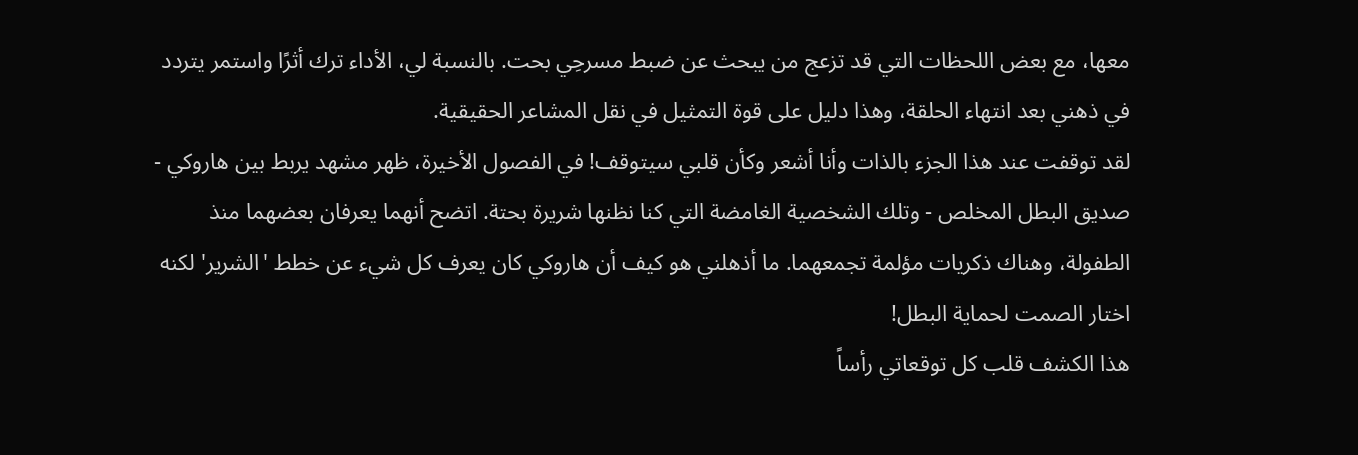معها، مع بعض اللحظات التي قد تزعج من يبحث عن ضبط مسرحِي بحت. بالنسبة لي، الأداء ترك أثرًا واستمر يتردد في ذهني بعد انتهاء الحلقة، وهذا دليل على قوة التمثيل في نقل المشاعر الحقيقية.
لقد توقفت عند هذا الجزء بالذات وأنا أشعر وكأن قلبي سيتوقف! في الفصول الأخيرة، ظهر مشهد يربط بين هاروكي - صديق البطل المخلص - وتلك الشخصية الغامضة التي كنا نظنها شريرة بحتة. اتضح أنهما يعرفان بعضهما منذ الطفولة، وهناك ذكريات مؤلمة تجمعهما. ما أذهلني هو كيف أن هاروكي كان يعرف كل شيء عن خطط 'الشرير' لكنه اختار الصمت لحماية البطل!
هذا الكشف قلب كل توقعاتي رأساً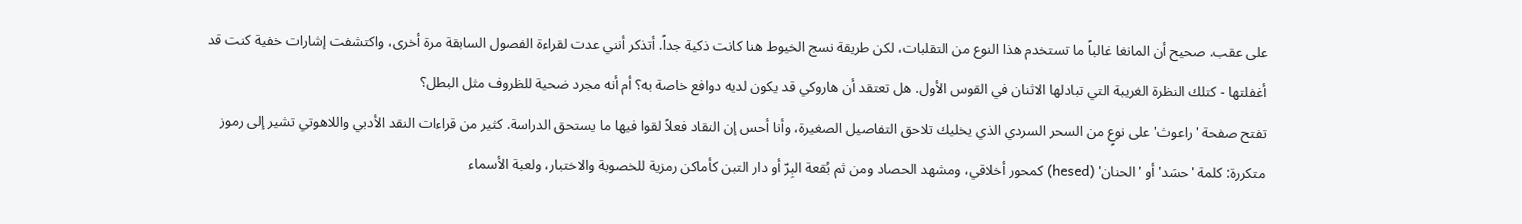على عقب. صحيح أن المانغا غالباً ما تستخدم هذا النوع من التقلبات، لكن طريقة نسج الخيوط هنا كانت ذكية جداً. أتذكر أنني عدت لقراءة الفصول السابقة مرة أخرى، واكتشفت إشارات خفية كنت قد أغفلتها - كتلك النظرة الغريبة التي تبادلها الاثنان في القوس الأول. هل تعتقد أن هاروكي قد يكون لديه دوافع خاصة به؟ أم أنه مجرد ضحية للظروف مثل البطل؟
تفتح صفحة 'راعوث' على نوعٍ من السحر السردي الذي يخليك تلاحق التفاصيل الصغيرة، وأنا أحس إن النقاد فعلاً لقوا فيها ما يستحق الدراسة. كثير من قراءات النقد الأدبي واللاهوتي تشير إلى رموز متكررة: كلمة 'حسَد' أو 'الحنان' (hesed) كمحور أخلاقي، ومشهد الحصاد ومن ثم بُقعة البِرّ أو دار التبن كأماكن رمزية للخصوبة والاختبار، ولعبة الأسماء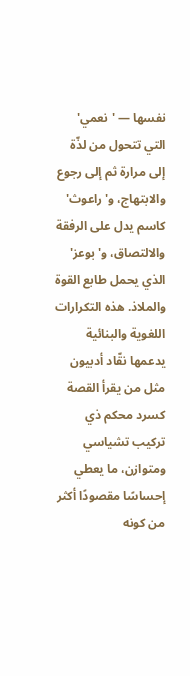نفسها — 'نعمي' التي تتحول من لذّة إلى مرارة ثم إلى رجوع والابتهاج، و'راعوث' كاسم يدل على الرفقة والالتصاق، و'بوعز' الذي يحمل طابع القوة والملاذ. هذه التكرارات اللغوية والبنائية يدعمها نقّاد أدبيون مثل من يقرأ القصة كسرد محكم ذي تركيب تشياسي ومتوازن، ما يعطي إحساسًا مقصودًا أكثر من كونه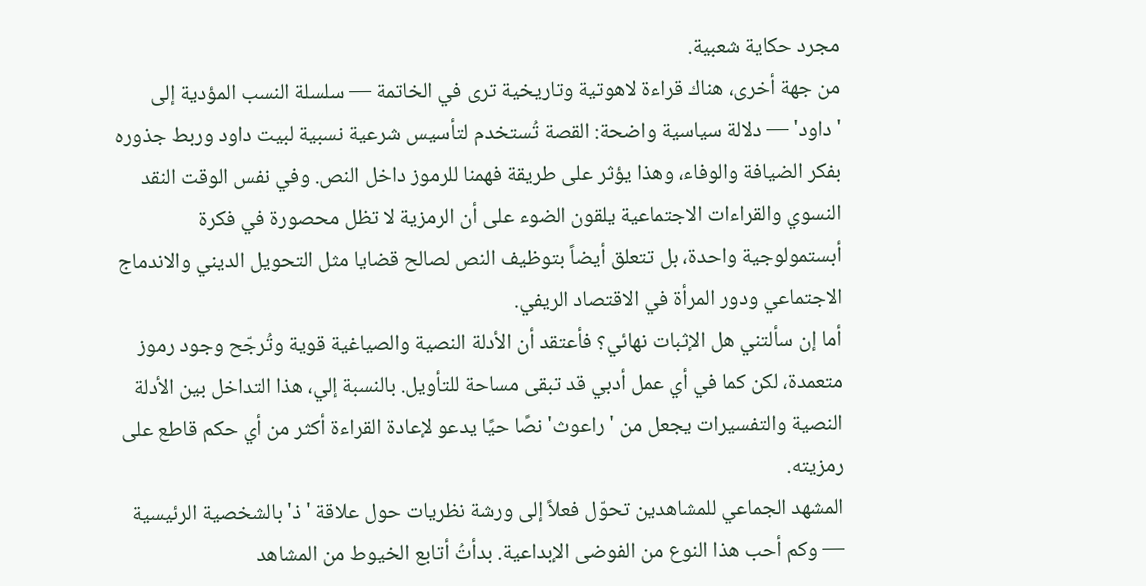مجرد حكاية شعبية.
من جهة أخرى، هناك قراءة لاهوتية وتاريخية ترى في الخاتمة — سلسلة النسب المؤدية إلى 'داود' — دلالة سياسية واضحة: القصة تُستخدم لتأسيس شرعية نسبية لبيت داود وربط جذوره بفكر الضيافة والوفاء، وهذا يؤثر على طريقة فهمنا للرموز داخل النص. وفي نفس الوقت النقد النسوي والقراءات الاجتماعية يلقون الضوء على أن الرمزية لا تظل محصورة في فكرة أبستمولوجية واحدة، بل تتعلق أيضاً بتوظيف النص لصالح قضايا مثل التحويل الديني والاندماج الاجتماعي ودور المرأة في الاقتصاد الريفي.
أما إن سألتني هل الإثبات نهائي؟ فأعتقد أن الأدلة النصية والصياغية قوية وتُرجّح وجود رموز متعمدة، لكن كما في أي عمل أدبي قد تبقى مساحة للتأويل. بالنسبة إلي، هذا التداخل بين الأدلة النصية والتفسيرات يجعل من 'راعوث' نصًا حيًا يدعو لإعادة القراءة أكثر من أي حكم قاطع على رمزيته.
المشهد الجماعي للمشاهدين تحوّل فعلاً إلى ورشة نظريات حول علاقة 'ذ' بالشخصية الرئيسية — وكم أحب هذا النوع من الفوضى الإبداعية. بدأتُ أتابع الخيوط من المشاهد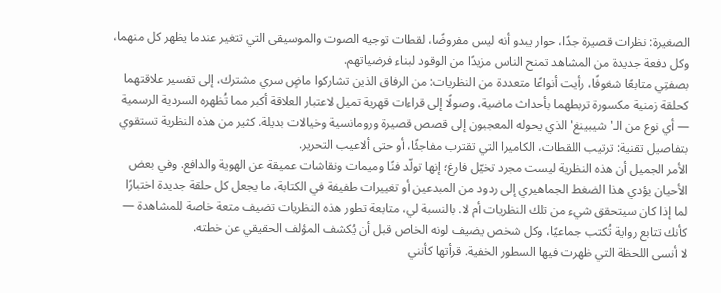الصغيرة: نظرات قصيرة جدًا، حوار يبدو أنه ليس مفروضًا، لقطات توجيه الصوت والموسيقى التي تتغير عندما يظهر كل منهما، وكل دفعة جديدة من المشاهد تمنح الناس مزيدًا من الوقود لبناء فرضياتهم.
بصفتِي متابعًا شغوفًا، رأيت أنواعًا متعددة من النظريات: من الرفاق الذين تشاركوا ماضٍ سري مشترك، إلى تفسير علاقتهما كحلقة زمنية مكسورة تربطهما بأحداث ماضية، وصولًا إلى قراءات قهرية تميل لاعتبار العلاقة أكبر مما تُظهره السردية الرسمية — أي نوع من الـ'شيبينغ' الذي يحوله المعجبون إلى قصص قصيرة ورومانسية وخيالات بديلة. كثير من هذه النظرية تستقوي بتفاصيل تقنية: ترتيب اللقطات، الكاميرا التي تقترب مفاجئًا، أو حتى ألاعيب التحرير.
الأمر الجميل أن هذه النظرية ليست مجرد تخيّل فارغ؛ إنها تولّد فنًا وميمات ونقاشات عميقة عن الهوية والدافع. وفي بعض الأحيان يؤدي هذا الضغط الجماهيري إلى ردود من المبدعين أو تغييرات طفيفة في الكتابة، ما يجعل كل حلقة جديدة اختبارًا لما إذا كان سيتحقق شيء من تلك النظريات أم لا. بالنسبة لي، متابعة تطور هذه النظريات تضيف متعة خاصة للمشاهدة — كأنك تتابع رواية تُكتب جماعيًا، وكل شخص يضيف لونه الخاص قبل أن يُكشف المؤلف الحقيقي عن خطته.
لا أنسى اللحظة التي ظهرت فيها السطور الخفية. قرأتها كأنني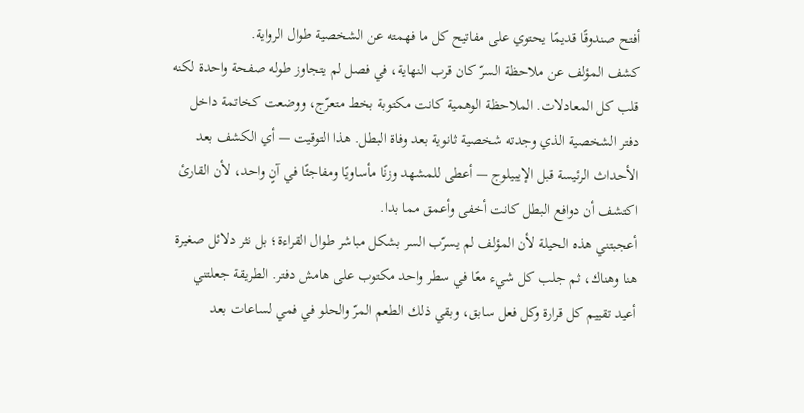أفتح صندوقًا قديمًا يحتوي على مفاتيح كل ما فهمته عن الشخصية طوال الرواية.
كشف المؤلف عن ملاحظة السرّ كان قرب النهاية، في فصل لم يتجاوز طوله صفحة واحدة لكنه قلب كل المعادلات. الملاحظة الوهمية كانت مكتوبة بخط متعرّج، ووضعت كخاتمة داخل دفتر الشخصية الذي وجدته شخصية ثانوية بعد وفاة البطل. هذا التوقيت — أي الكشف بعد الأحداث الرئيسة قبل الإيبيلوج — أعطى للمشهد وزنًا مأساويًا ومفاجئًا في آنٍ واحد، لأن القارئ اكتشف أن دوافع البطل كانت أخفى وأعمق مما بدا.
أعجبتني هذه الحيلة لأن المؤلف لم يسرّب السر بشكل مباشر طوال القراءة؛ بل نثر دلائل صغيرة هنا وهناك، ثم جلب كل شيء معًا في سطر واحد مكتوب على هامش دفتر. الطريقة جعلتني أعيد تقييم كل قرارة وكل فعل سابق، وبقي ذلك الطعم المرّ والحلو في فمي لساعات بعد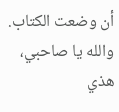أن وضعت الكتاب.
والله يا صاحبي، هذي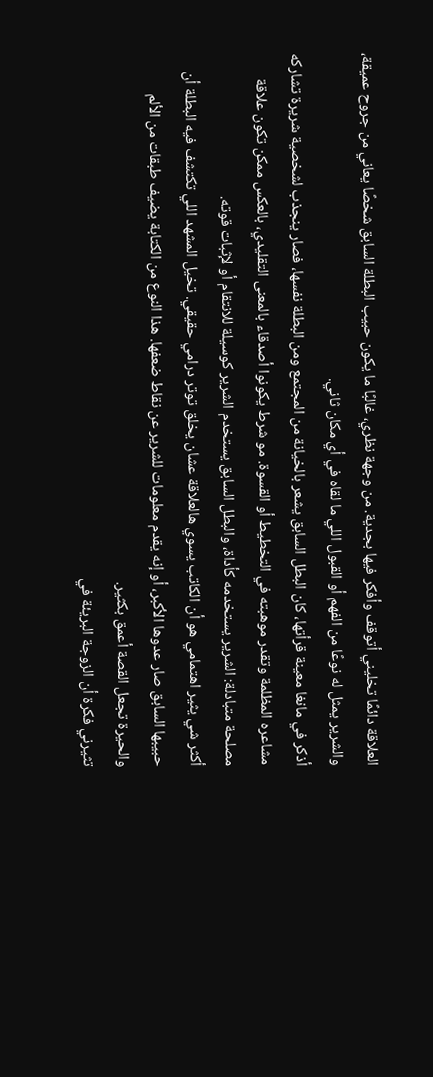العلاقة دائمًا تخليني أتوقف وأفكر فيها بجدية. من وجهة نظري، غالبًا ما يكون حبيب البطلة السابق شخصًا يعاني من جروح عميقة، والشرير يمثل له نوعًا من الفهم أو القبول اللي ما لقاه في أي مكان ثاني.
أذكر في مانغا معينة قرأتها، كان البطل السابق يشعر بالخيانة من المجتمع ومن البطلة نفسها، فصار ينجذب لشخصية شريرة تشاركه مشاعره المظلمة وتقدر موهبته في التخطيط أو القسوة. مو شرط يكونوا أصدقاء بالمعنى التقليدي، بالعكس ممكن تكون علاقة مصلحة متبادلة: الشرير يستخدمه كأداة، والبطل السابق يستخدم الشرير كوسيلة للانتقام أو لإثبات قوته.
أكثر شي يثير اهتمامي هو أن الكاتب يسوي هالعلاقة عشان يخلق توتر درامي حقيقي. تخيل المشهد اللي تكتشف فيه البطلة أن حبيبها السابق صار عدوها الأكبر، أو إنه يقدم معلومات للشرير عن نقاط ضعفها. هذا النوع من الكتابة يضيف طبقات من الألم والحيرة تجعل القصة أعمق بكثير.
تثيرني فكرة أن الزوجة البريئة في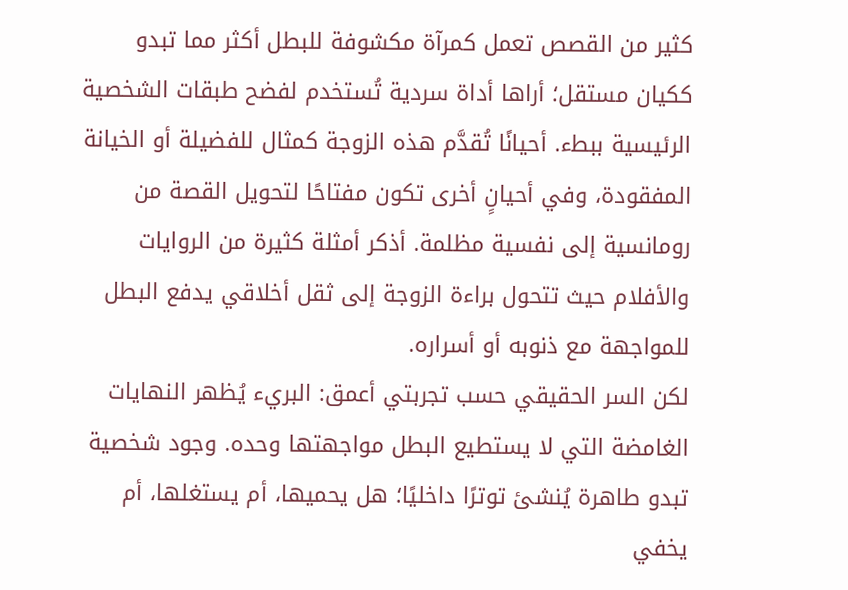كثير من القصص تعمل كمرآة مكشوفة للبطل أكثر مما تبدو ككيان مستقل؛ أراها أداة سردية تُستخدم لفضح طبقات الشخصية الرئيسية ببطء. أحيانًا تُقدَّم هذه الزوجة كمثال للفضيلة أو الخيانة المفقودة، وفي أحيانٍ أخرى تكون مفتاحًا لتحويل القصة من رومانسية إلى نفسية مظلمة. أذكر أمثلة كثيرة من الروايات والأفلام حيث تتحول براءة الزوجة إلى ثقل أخلاقي يدفع البطل للمواجهة مع ذنوبه أو أسراره.
لكن السر الحقيقي حسب تجربتي أعمق: البريء يُظهر النهايات الغامضة التي لا يستطيع البطل مواجهتها وحده. وجود شخصية تبدو طاهرة يُنشئ توترًا داخليًا؛ هل يحميها، أم يستغلها، أم يخفي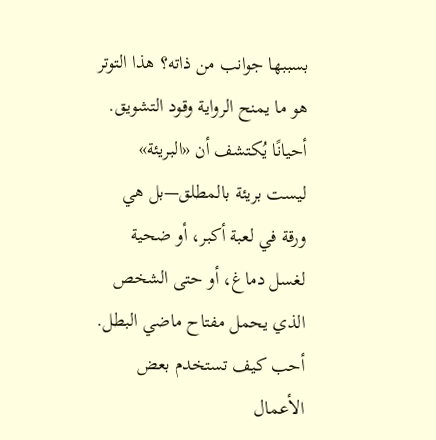بسببها جوانب من ذاته؟ هذا التوتر هو ما يمنح الرواية وقود التشويق. أحيانًا يُكتشف أن «البريئة» ليست بريئة بالمطلق—بل هي ورقة في لعبة أكبر، أو ضحية لغسل دماغ، أو حتى الشخص الذي يحمل مفتاح ماضي البطل.
أحب كيف تستخدم بعض الأعمال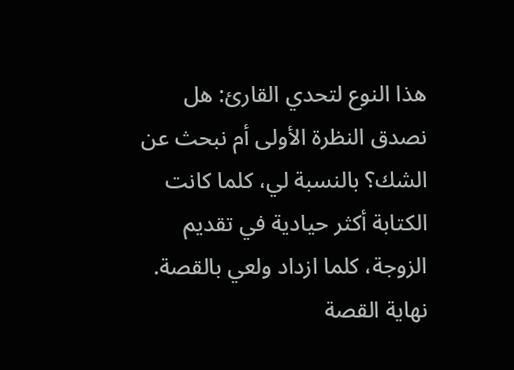هذا النوع لتحدي القارئ: هل نصدق النظرة الأولى أم نبحث عن الشك؟ بالنسبة لي، كلما كانت الكتابة أكثر حيادية في تقديم الزوجة، كلما ازداد ولعي بالقصة. نهاية القصة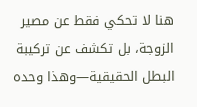هنا لا تحكي فقط عن مصير الزوجة، بل تكشف عن تركيبة البطل الحقيقية—وهذا وحده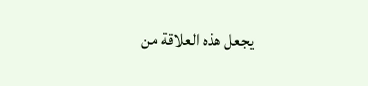يجعل هذه العلاقة من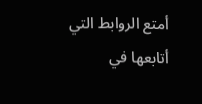أمتع الروابط التي أتابعها في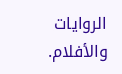الروايات والأفلام.